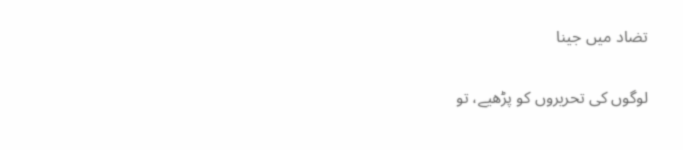تضاد میں جینا

لوگوں کی تحریروں کو پڑھیے، تو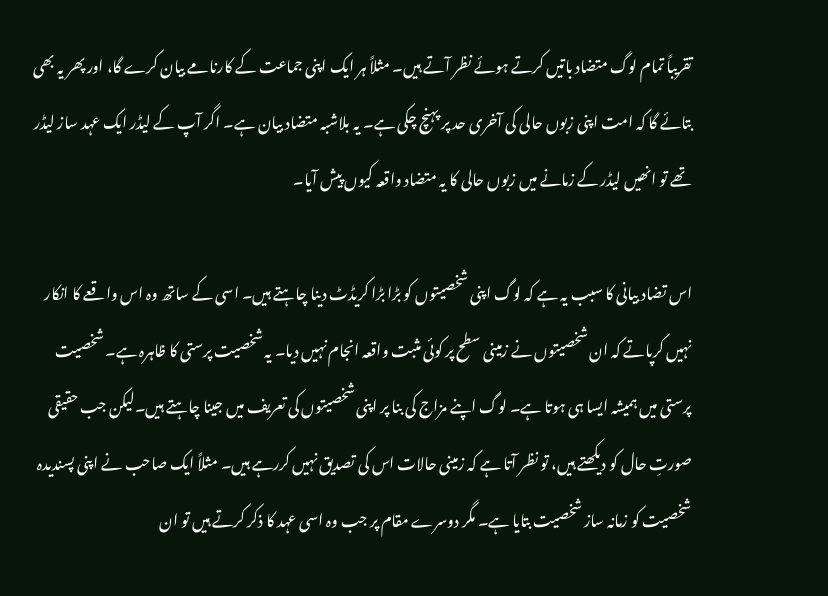تقریباً تمام لوگ متضاد باتیں کرتے ہوئے نظر آتے ہیں۔ مثلاً ہر ایک اپنی جماعت کے کارنامے بیان کرے گا، اور پھر یہ بھی بتائے گا کہ امت اپنی زبوں حالی کی آخری حد پر پہنچ چکی ہے۔ یہ بلاشبہ متضاد بیان ہے۔ اگر آپ کے لیڈر ایک عہد ساز لیڈر تھے تو انھیں لیڈر کے زمانے میں زبوں حالی کا یہ متضاد واقعہ کیوں پیش آیا۔

اس تضاد بیانی کا سبب یہ ہے کہ لوگ اپنی شخصیتوں کو بڑا بڑا کریڈٹ دینا چاہتے ہیں۔ اسی کے ساتھ وہ اس واقعے کا انکار نہیں کرپاتے کہ ان شخصیتوں نے زمینی سطح پر کوئی مثبت واقعہ انجام نہیں دیا۔ یہ شخصیت پرستی کا ظاہرہ ہے۔ شخصیت پرستی میں ہمیشہ ایسا ہی ہوتا ہے۔ لوگ اپنے مزاج کی بنا پر اپنی شخصیتوں کی تعریف میں جینا چاہتے ہیں۔لیکن جب حقیقی صورتِ حال کو دیکھتے ہیں، تو نظر آتا ہے کہ زمینی حالات اس کی تصدیق نہیں کررہے ہیں۔ مثلاً ایک صاحب نے اپنی پسندیدہ شخصیت کو زمانہ ساز شخصیت بتایا ہے۔ مگر دوسرے مقام پر جب وہ اسی عہد کا ذکر کرتے ہیں تو ان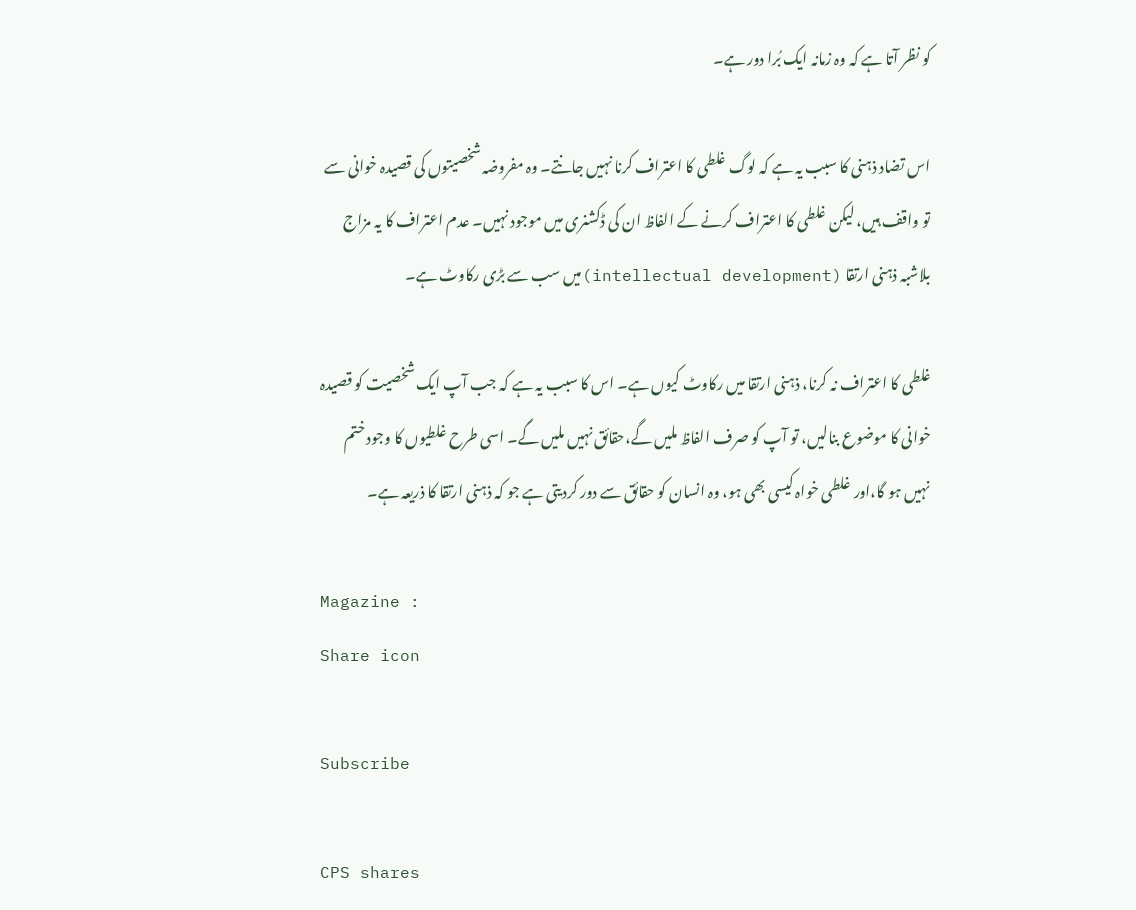کو نظر آتا ہے کہ وہ زمانہ ایک بُرا دور ہے۔

اس تضاد ذہنی کا سبب یہ ہے کہ لوگ غلطی کا اعتراف کرنا نہیں جانتے۔ وہ مفروضہ شخصیتوں کی قصیدہ خوانی سے تو واقف ہیں، لیکن غلطی کا اعتراف کرنے کے الفاظ ان کی ڈکشنری میں موجود نہیں۔ عدم اعتراف کا یہ مزاج بلاشبہ ذہنی ارتقا (intellectual development)میں سب سے بڑی رکاوٹ ہے۔

غلطی کا اعتراف نہ کرنا، ذہنی ارتقا میں رکاوٹ کیوں ہے۔ اس کا سبب یہ ہے کہ جب آپ ایک شخصیت کو قصیدہ خوانی کا موضوع بنالیں، تو آپ کو صرف الفاظ ملیں گے،حقائق نہیں ملیں گے۔ اسی طرح غلطیوں کا وجود ختم نہیں ہو گا،اور غلطی خواہ کیسی بھی ہو، وہ انسان کو حقائق سے دور کردیتی ہے جو کہ ذہنی ارتقا کا ذریعہ ہے۔

Magazine :
Share icon

Subscribe

CPS shares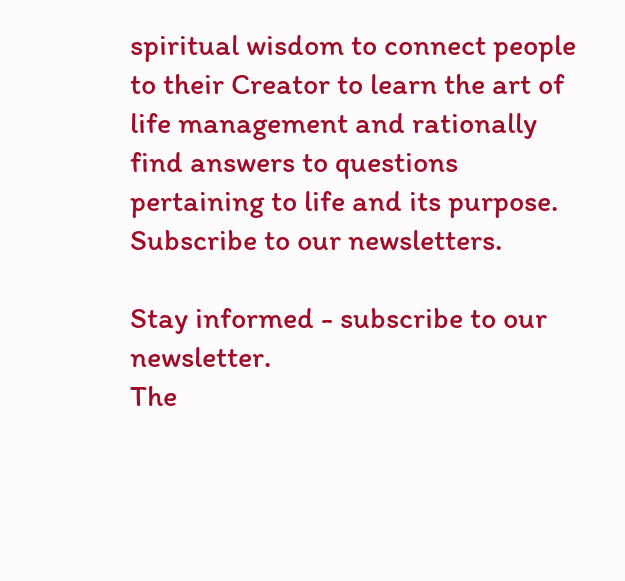spiritual wisdom to connect people to their Creator to learn the art of life management and rationally find answers to questions pertaining to life and its purpose. Subscribe to our newsletters.

Stay informed - subscribe to our newsletter.
The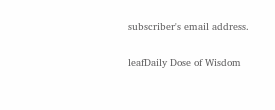subscriber's email address.

leafDaily Dose of Wisdom